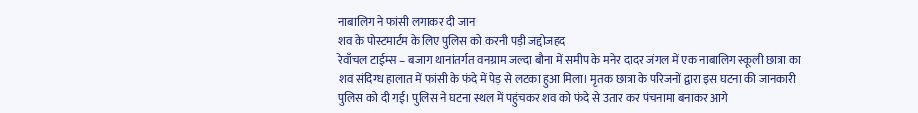नाबालिग ने फांसी लगाकर दी जान
शव के पोस्टमार्टम के लिए पुलिस को करनी पड़ी जद्दोजहद
रेवाँचल टाईम्स – बजाग थानांतर्गत वनग्राम जल्दा बौना में समीप के मनेर दादर जंगल में एक नाबालिग स्कूली छात्रा का शव संदिग्ध हालात में फांसी के फंदे में पेड़ से लटका हुआ मिला। मृतक छात्रा के परिजनों द्वारा इस घटना की जानकारी पुलिस को दी गई। पुलिस ने घटना स्थल में पहुंचकर शव को फंदे से उतार कर पंचनामा बनाकर आगे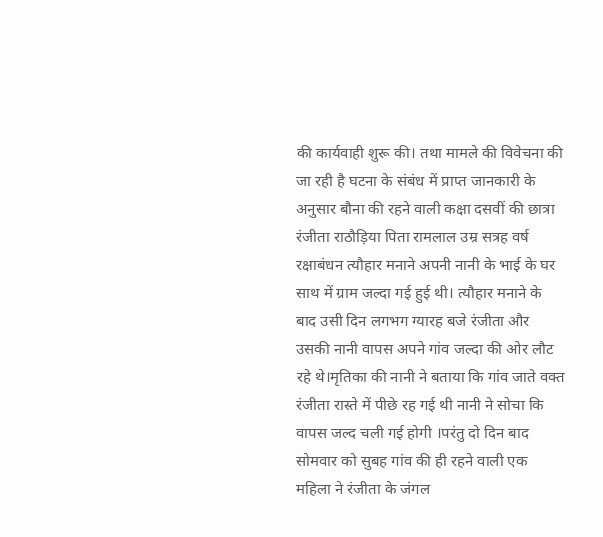की कार्यवाही शुरू की। तथा मामले की विवेचना की जा रही है घटना के संबंध में प्राप्त जानकारी के अनुसार बौना की रहने वाली कक्षा दसवीं की छात्रा रंजीता राठौड़िया पिता रामलाल उम्र सत्रह वर्ष रक्षाबंधन त्यौहार मनाने अपनी नानी के भाई के घर साथ में ग्राम जल्दा गई हुई थी। त्यौहार मनाने के बाद उसी दिन लगभग ग्यारह बजे रंजीता और उसकी नानी वापस अपने गांव जल्दा की ओर लौट रहे थे।मृतिका की नानी ने बताया कि गांव जाते वक्त रंजीता रास्ते में पीछे रह गई थी नानी ने सोचा कि वापस जल्द चली गई होगी ।परंतु दो दिन बाद सोमवार को सुबह गांव की ही रहने वाली एक महिला ने रंजीता के जंगल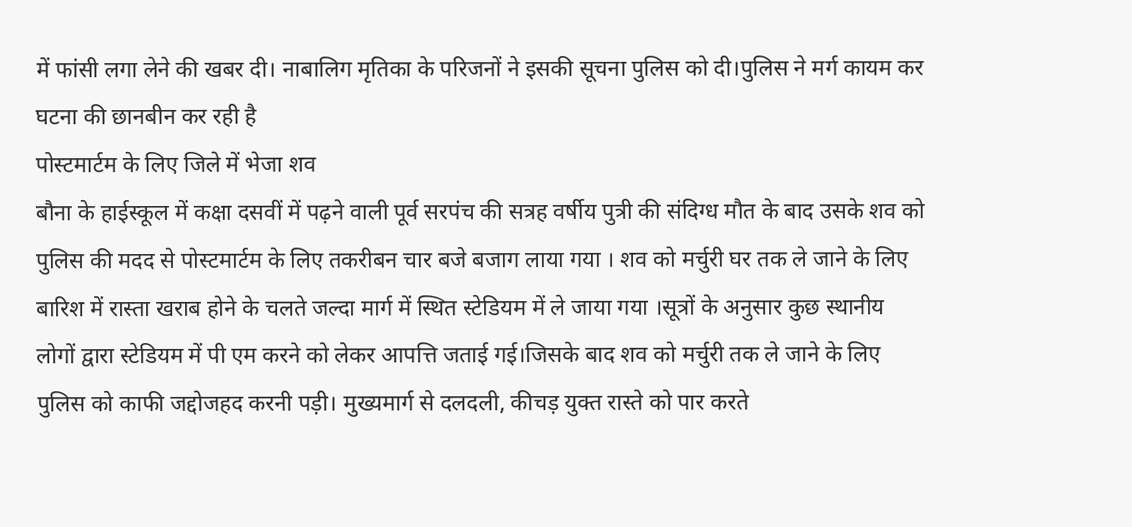में फांसी लगा लेने की खबर दी। नाबालिग मृतिका के परिजनों ने इसकी सूचना पुलिस को दी।पुलिस ने मर्ग कायम कर घटना की छानबीन कर रही है
पोस्टमार्टम के लिए जिले में भेजा शव
बौना के हाईस्कूल में कक्षा दसवीं में पढ़ने वाली पूर्व सरपंच की सत्रह वर्षीय पुत्री की संदिग्ध मौत के बाद उसके शव को पुलिस की मदद से पोस्टमार्टम के लिए तकरीबन चार बजे बजाग लाया गया । शव को मर्चुरी घर तक ले जाने के लिए बारिश में रास्ता खराब होने के चलते जल्दा मार्ग में स्थित स्टेडियम में ले जाया गया ।सूत्रों के अनुसार कुछ स्थानीय लोगों द्वारा स्टेडियम में पी एम करने को लेकर आपत्ति जताई गई।जिसके बाद शव को मर्चुरी तक ले जाने के लिए पुलिस को काफी जद्दोजहद करनी पड़ी। मुख्यमार्ग से दलदली, कीचड़ युक्त रास्ते को पार करते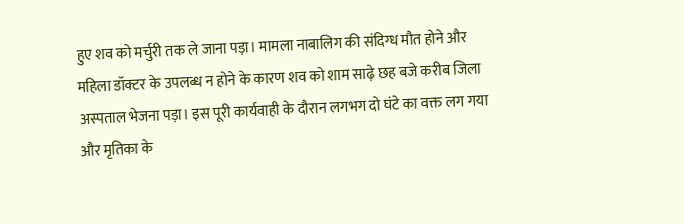हुए शव को मर्चुरी तक ले जाना पड़ा। मामला नाबालिग की संदिग्ध मौत होने और महिला डॉक्टर के उपलब्ध न होने के कारण शव को शाम साढ़े छह बजे करीब जिला अस्पताल भेजना पड़ा। इस पूरी कार्यवाही के दौरान लगभग दो घंटे का वक्त लग गया और मृतिका के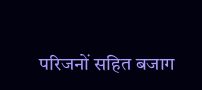परिजनों सहित बजाग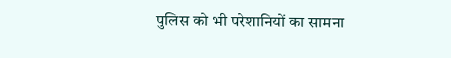पुलिस को भी परेशानियों का सामना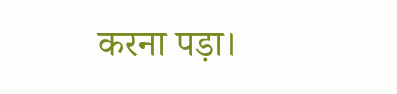करना पड़ा।